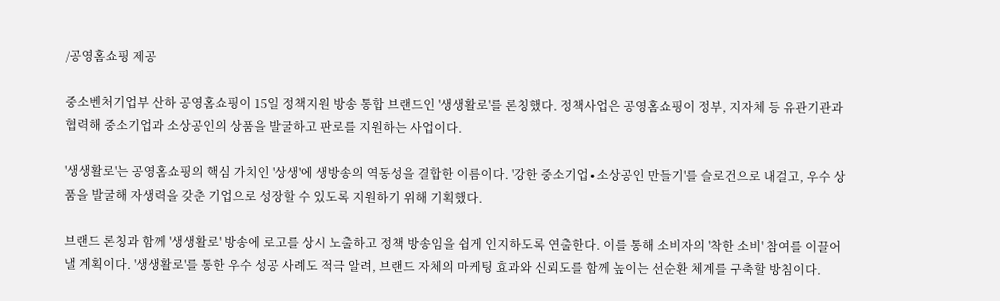/공영홈쇼핑 제공

중소벤처기업부 산하 공영홈쇼핑이 15일 정책지원 방송 통합 브랜드인 '생생활로'를 론칭했다. 정책사업은 공영홈쇼핑이 정부, 지자체 등 유관기관과 협력해 중소기업과 소상공인의 상품을 발굴하고 판로를 지원하는 사업이다.

'생생활로'는 공영홈쇼핑의 핵심 가치인 '상생'에 생방송의 역동성을 결합한 이름이다. '강한 중소기업∙소상공인 만들기'를 슬로건으로 내걸고, 우수 상품을 발굴해 자생력을 갖춘 기업으로 성장할 수 있도록 지원하기 위해 기획했다.

브랜드 론칭과 함께 '생생활로' 방송에 로고를 상시 노출하고 정책 방송임을 쉽게 인지하도록 연출한다. 이를 통해 소비자의 '착한 소비' 참여를 이끌어낼 계획이다. '생생활로'를 통한 우수 성공 사례도 적극 알려, 브랜드 자체의 마케팅 효과와 신뢰도를 함께 높이는 선순환 체계를 구축할 방침이다.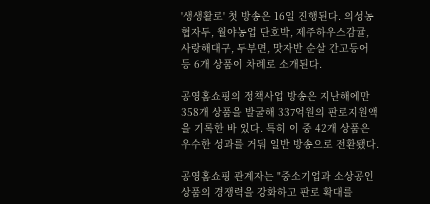'생생활로' 첫 방송은 16일 진행된다. 의성농협자두, 월야농업 단호박, 제주하우스감귤, 사랑해대구, 두부면, 맛자반 순살 간고등어 등 6개 상품이 차례로 소개된다.

공영홈쇼핑의 정책사업 방송은 지난해에만 358개 상품을 발굴해 337억원의 판로지원액을 기록한 바 있다. 특히 이 중 42개 상품은 우수한 성과를 거둬 일반 방송으로 전환됐다.

공영홈쇼핑 관계자는 "중소기업과 소상공인 상품의 경쟁력을 강화하고 판로 확대를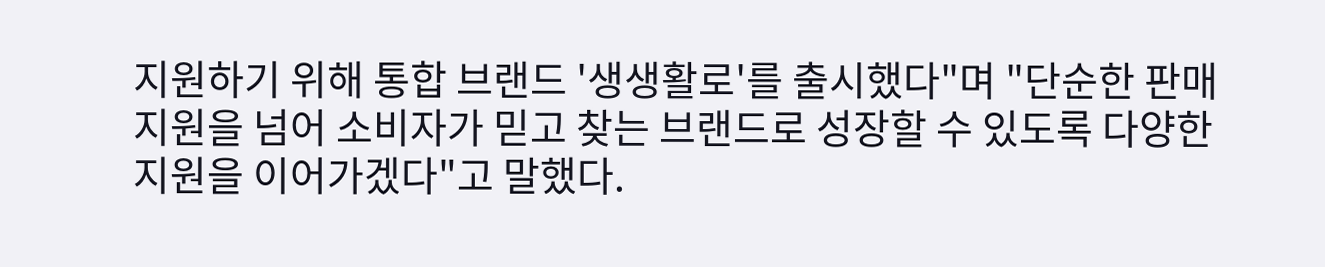지원하기 위해 통합 브랜드 '생생활로'를 출시했다"며 "단순한 판매 지원을 넘어 소비자가 믿고 찾는 브랜드로 성장할 수 있도록 다양한 지원을 이어가겠다"고 말했다.